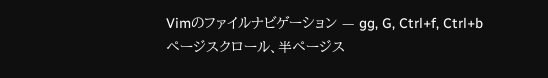Vimのファイルナビゲーション — gg, G, Ctrl+f, Ctrl+b
ページスクロール、半ページス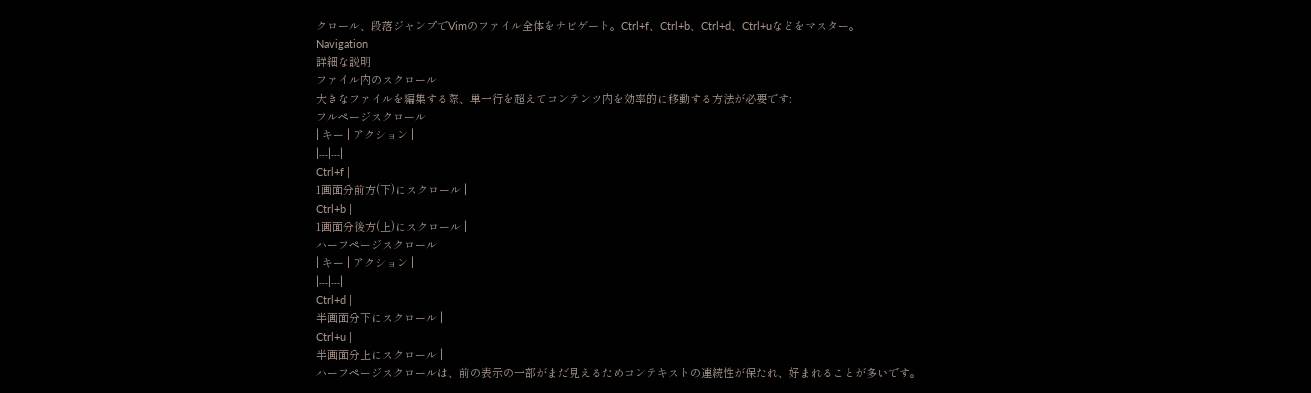クロール、段落ジャンプでVimのファイル全体をナビゲート。Ctrl+f、Ctrl+b、Ctrl+d、Ctrl+uなどをマスター。
Navigation
詳細な説明
ファイル内のスクロール
大きなファイルを編集する際、単一行を超えてコンテンツ内を効率的に移動する方法が必要です:
フルページスクロール
| キー | アクション |
|---|---|
Ctrl+f |
1画面分前方(下)にスクロール |
Ctrl+b |
1画面分後方(上)にスクロール |
ハーフページスクロール
| キー | アクション |
|---|---|
Ctrl+d |
半画面分下にスクロール |
Ctrl+u |
半画面分上にスクロール |
ハーフページスクロールは、前の表示の一部がまだ見えるためコンテキストの連続性が保たれ、好まれることが多いです。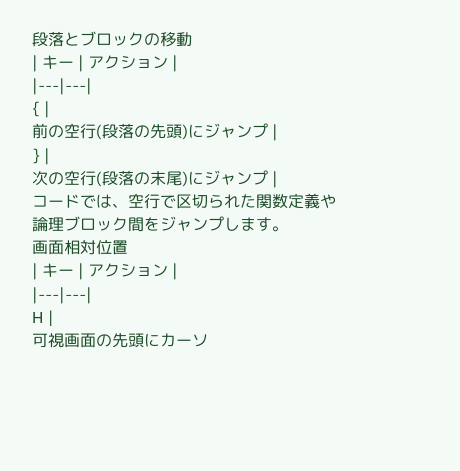段落とブロックの移動
| キー | アクション |
|---|---|
{ |
前の空行(段落の先頭)にジャンプ |
} |
次の空行(段落の末尾)にジャンプ |
コードでは、空行で区切られた関数定義や論理ブロック間をジャンプします。
画面相対位置
| キー | アクション |
|---|---|
H |
可視画面の先頭にカーソ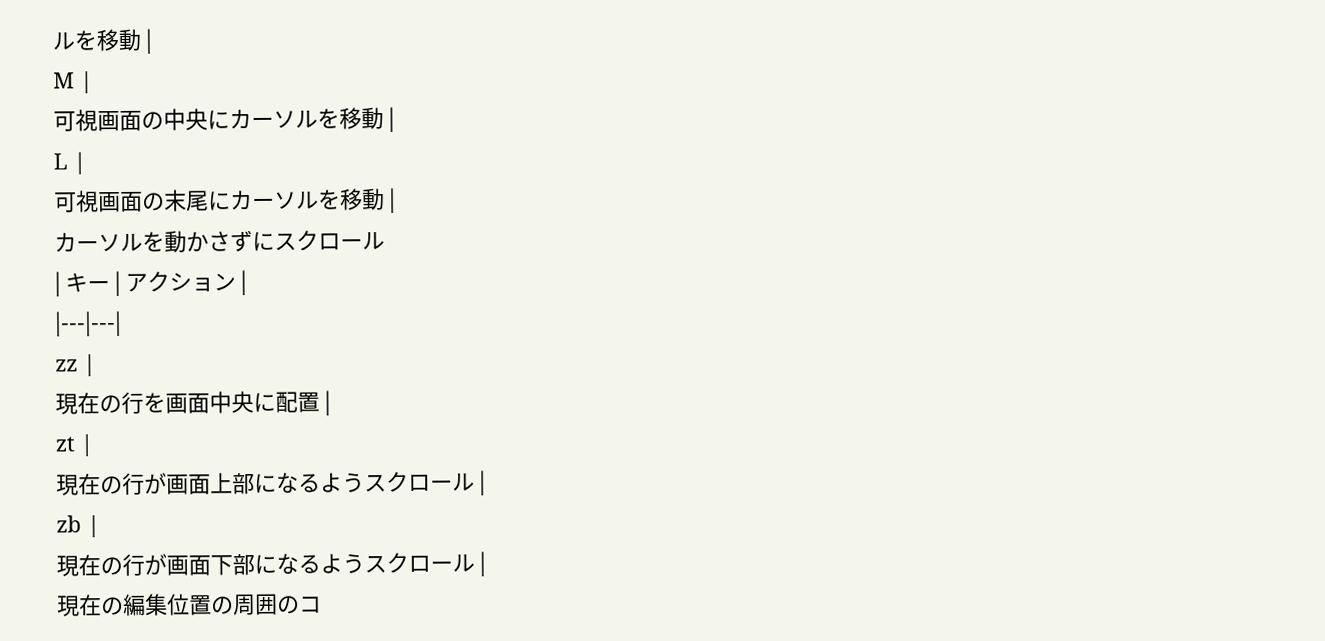ルを移動 |
M |
可視画面の中央にカーソルを移動 |
L |
可視画面の末尾にカーソルを移動 |
カーソルを動かさずにスクロール
| キー | アクション |
|---|---|
zz |
現在の行を画面中央に配置 |
zt |
現在の行が画面上部になるようスクロール |
zb |
現在の行が画面下部になるようスクロール |
現在の編集位置の周囲のコ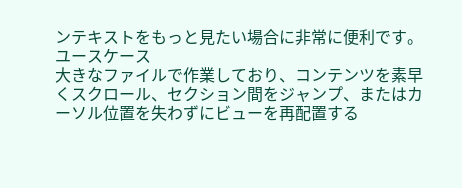ンテキストをもっと見たい場合に非常に便利です。
ユースケース
大きなファイルで作業しており、コンテンツを素早くスクロール、セクション間をジャンプ、またはカーソル位置を失わずにビューを再配置する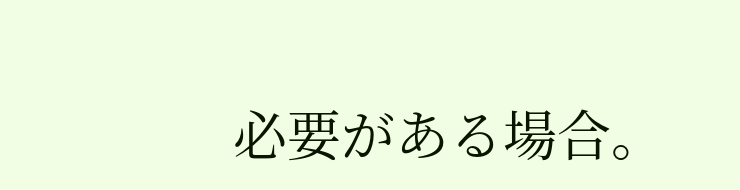必要がある場合。